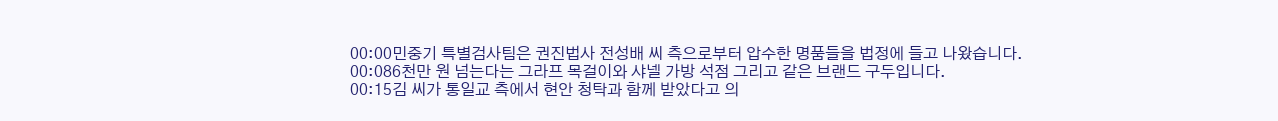00:00민중기 특별검사팀은 권진법사 전성배 씨 측으로부터 압수한 명품들을 법정에 들고 나왔습니다.
00:086천만 원 넘는다는 그라프 목걸이와 샤넬 가방 석점 그리고 같은 브랜드 구두입니다.
00:15김 씨가 통일교 측에서 현안 청탁과 함께 받았다고 의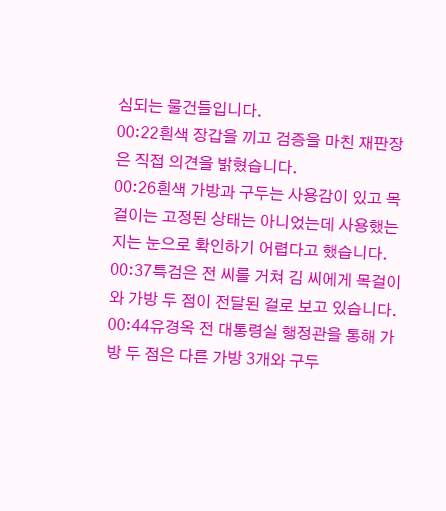심되는 물건들입니다.
00:22흰색 장갑을 끼고 검증을 마친 재판장은 직접 의견을 밝혔습니다.
00:26흰색 가방과 구두는 사용감이 있고 목걸이는 고정된 상태는 아니었는데 사용했는지는 눈으로 확인하기 어렵다고 했습니다.
00:37특검은 전 씨를 거쳐 김 씨에게 목걸이와 가방 두 점이 전달된 걸로 보고 있습니다.
00:44유경옥 전 대통령실 행정관을 통해 가방 두 점은 다른 가방 3개와 구두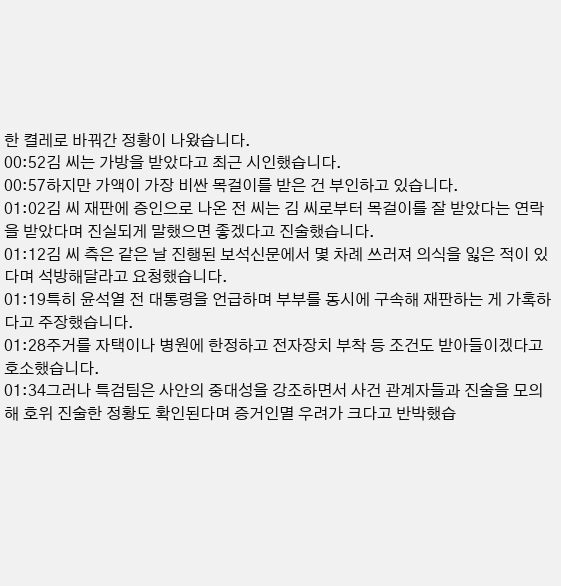한 켤레로 바꿔간 정황이 나왔습니다.
00:52김 씨는 가방을 받았다고 최근 시인했습니다.
00:57하지만 가액이 가장 비싼 목걸이를 받은 건 부인하고 있습니다.
01:02김 씨 재판에 증인으로 나온 전 씨는 김 씨로부터 목걸이를 잘 받았다는 연락을 받았다며 진실되게 말했으면 좋겠다고 진술했습니다.
01:12김 씨 측은 같은 날 진행된 보석신문에서 몇 차례 쓰러져 의식을 잃은 적이 있다며 석방해달라고 요청했습니다.
01:19특히 윤석열 전 대통령을 언급하며 부부를 동시에 구속해 재판하는 게 가혹하다고 주장했습니다.
01:28주거를 자택이나 병원에 한정하고 전자장치 부착 등 조건도 받아들이겠다고 호소했습니다.
01:34그러나 특검팀은 사안의 중대성을 강조하면서 사건 관계자들과 진술을 모의해 호위 진술한 정황도 확인된다며 증거인멸 우려가 크다고 반박했습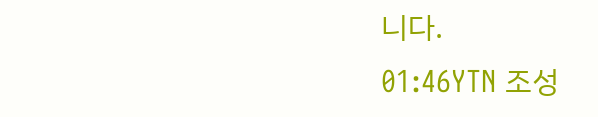니다.
01:46YTN 조성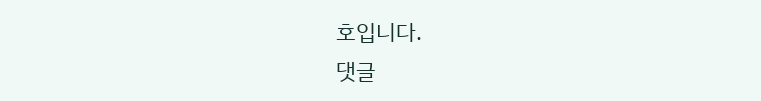호입니다.
댓글